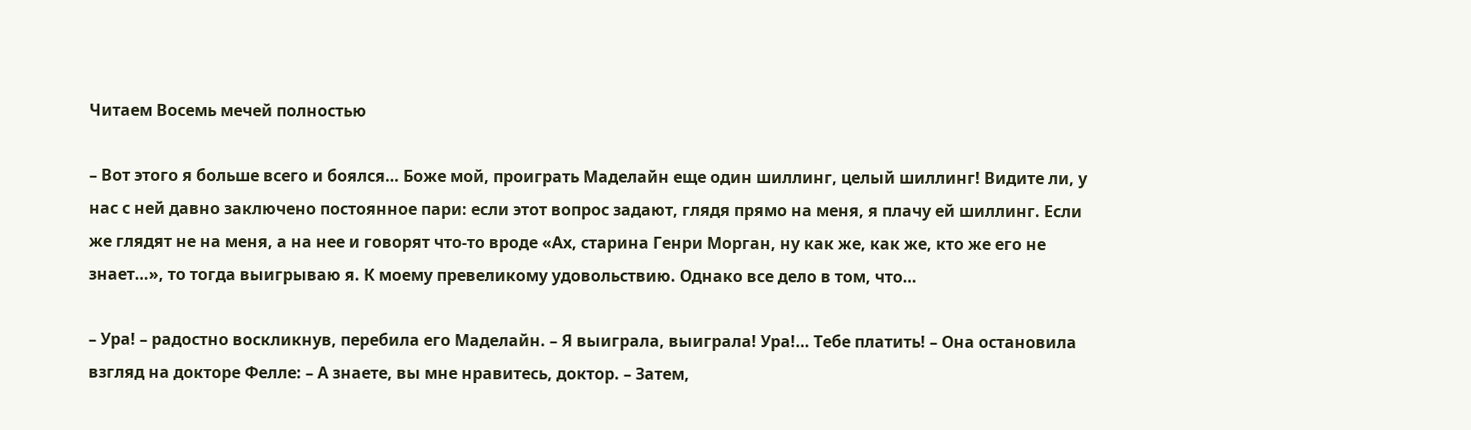Читаем Восемь мечей полностью

– Вот этого я больше всего и боялся… Боже мой, проиграть Маделайн еще один шиллинг, целый шиллинг! Видите ли, у нас с ней давно заключено постоянное пари: если этот вопрос задают, глядя прямо на меня, я плачу ей шиллинг. Если же глядят не на меня, а на нее и говорят что-то вроде «Ах, старина Генри Морган, ну как же, как же, кто же его не знает…», то тогда выигрываю я. К моему превеликому удовольствию. Однако все дело в том, что…

– Ура! – радостно воскликнув, перебила его Маделайн. – Я выиграла, выиграла! Ура!… Тебе платить! – Она остановила взгляд на докторе Фелле: – А знаете, вы мне нравитесь, доктор. – Затем,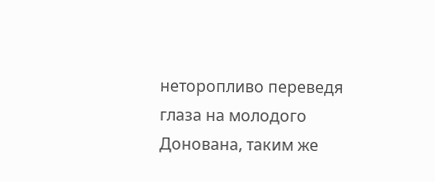неторопливо переведя глаза на молодого Донована, таким же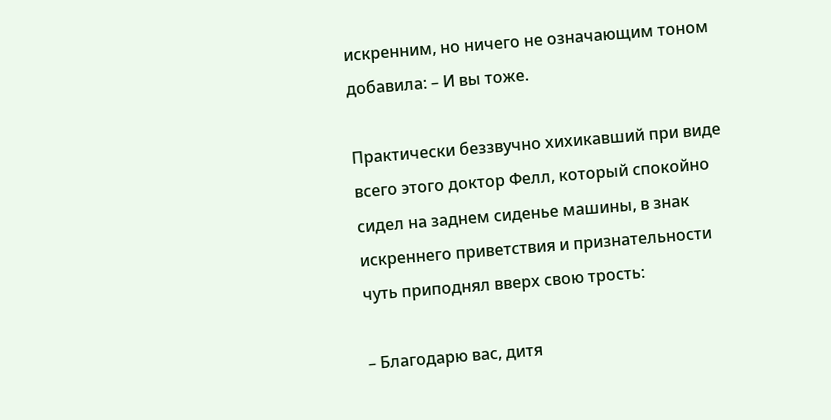искренним, но ничего не означающим тоном добавила: – И вы тоже.

Практически беззвучно хихикавший при виде всего этого доктор Фелл, который спокойно сидел на заднем сиденье машины, в знак искреннего приветствия и признательности чуть приподнял вверх свою трость:

– Благодарю вас, дитя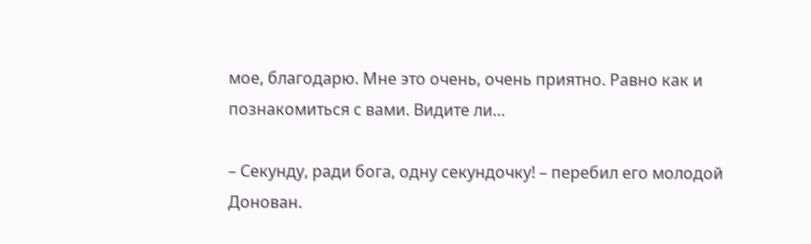мое, благодарю. Мне это очень, очень приятно. Равно как и познакомиться с вами. Видите ли…

– Секунду, ради бога, одну секундочку! – перебил его молодой Донован.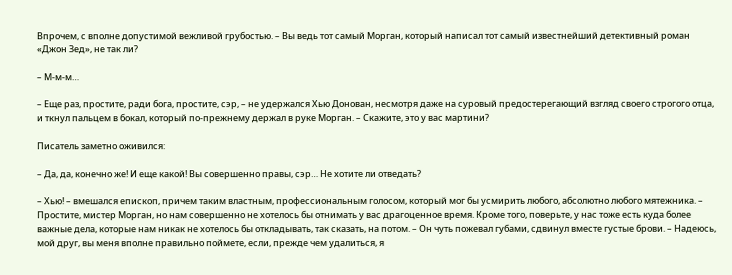Впрочем, с вполне допустимой вежливой грубостью. – Вы ведь тот самый Морган, который написал тот самый известнейший детективный роман «Джон Зед», не так ли?

– М-м-м…

– Еще раз, простите, ради бога, простите, сэр, – не удержался Хью Донован, несмотря даже на суровый предостерегающий взгляд своего строгого отца, и ткнул пальцем в бокал, который по-прежнему держал в руке Морган. – Скажите, это у вас мартини?

Писатель заметно оживился:

– Да, да, конечно же! И еще какой! Вы совершенно правы, сэр… Не хотите ли отведать?

– Хью! – вмешался епископ, причем таким властным, профессиональным голосом, который мог бы усмирить любого, абсолютно любого мятежника. – Простите, мистер Морган, но нам совершенно не хотелось бы отнимать у вас драгоценное время. Кроме того, поверьте, у нас тоже есть куда более важные дела, которые нам никак не хотелось бы откладывать, так сказать, на потом. – Он чуть пожевал губами, сдвинул вместе густые брови. – Надеюсь, мой друг, вы меня вполне правильно поймете, если, прежде чем удалиться, я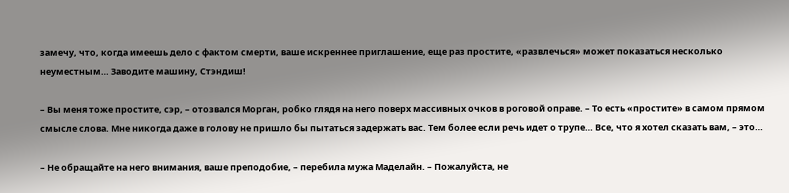замечу, что, когда имеешь дело с фактом смерти, ваше искреннее приглашение, еще раз простите, «развлечься» может показаться несколько неуместным… Заводите машину, Стэндиш!

– Вы меня тоже простите, сэр, – отозвался Морган, робко глядя на него поверх массивных очков в роговой оправе. – То есть «простите» в самом прямом смысле слова. Мне никогда даже в голову не пришло бы пытаться задержать вас. Тем более если речь идет о трупе… Все, что я хотел сказать вам, – это…

– Не обращайте на него внимания, ваше преподобие, – перебила мужа Маделайн. – Пожалуйста, не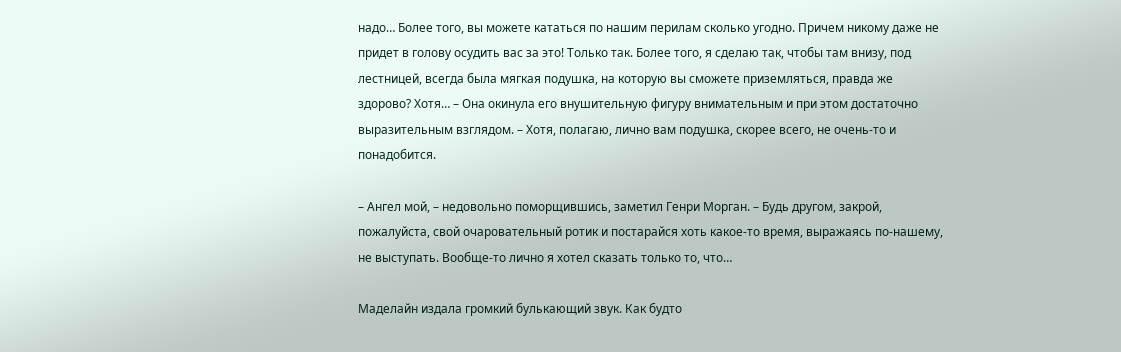надо… Более того, вы можете кататься по нашим перилам сколько угодно. Причем никому даже не придет в голову осудить вас за это! Только так. Более того, я сделаю так, чтобы там внизу, под лестницей, всегда была мягкая подушка, на которую вы сможете приземляться, правда же здорово? Хотя… – Она окинула его внушительную фигуру внимательным и при этом достаточно выразительным взглядом. – Хотя, полагаю, лично вам подушка, скорее всего, не очень-то и понадобится.

– Ангел мой, – недовольно поморщившись, заметил Генри Морган. – Будь другом, закрой, пожалуйста, свой очаровательный ротик и постарайся хоть какое-то время, выражаясь по-нашему, не выступать. Вообще-то лично я хотел сказать только то, что…

Маделайн издала громкий булькающий звук. Как будто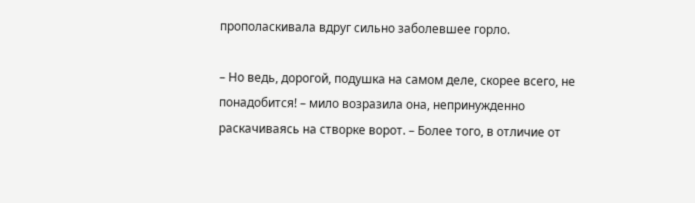прополаскивала вдруг сильно заболевшее горло.

– Но ведь, дорогой, подушка на самом деле, скорее всего, не понадобится! – мило возразила она, непринужденно раскачиваясь на створке ворот. – Более того, в отличие от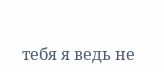тебя я ведь не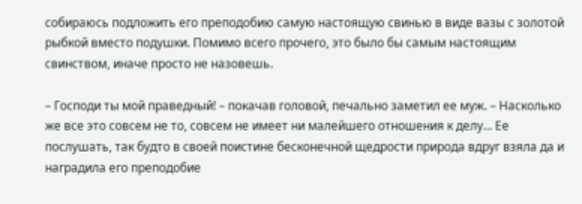собираюсь подложить его преподобию самую настоящую свинью в виде вазы с золотой рыбкой вместо подушки. Помимо всего прочего, это было бы самым настоящим свинством, иначе просто не назовешь.

– Господи ты мой праведный! – покачав головой, печально заметил ее муж. – Насколько же все это совсем не то, совсем не имеет ни малейшего отношения к делу… Ее послушать, так будто в своей поистине бесконечной щедрости природа вдруг взяла да и наградила его преподобие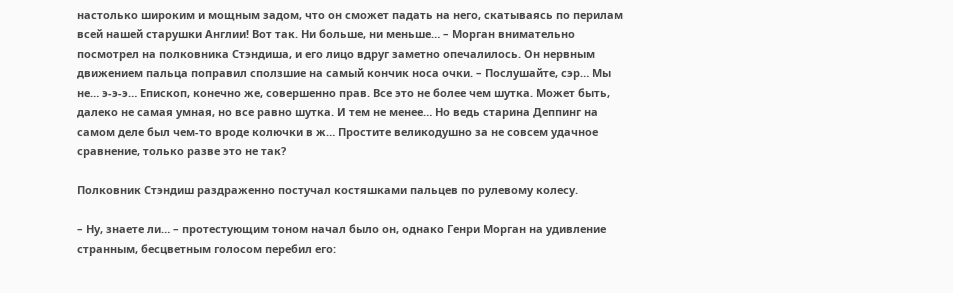настолько широким и мощным задом, что он сможет падать на него, скатываясь по перилам всей нашей старушки Англии! Вот так. Ни больше, ни меньше… – Морган внимательно посмотрел на полковника Стэндиша, и его лицо вдруг заметно опечалилось. Он нервным движением пальца поправил сползшие на самый кончик носа очки. – Послушайте, сэр… Мы не… э-э-э… Епископ, конечно же, совершенно прав. Все это не более чем шутка. Может быть, далеко не самая умная, но все равно шутка. И тем не менее… Но ведь старина Деппинг на самом деле был чем-то вроде колючки в ж… Простите великодушно за не совсем удачное сравнение, только разве это не так?

Полковник Стэндиш раздраженно постучал костяшками пальцев по рулевому колесу.

– Ну, знаете ли… – протестующим тоном начал было он, однако Генри Морган на удивление странным, бесцветным голосом перебил его: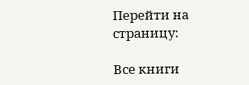Перейти на страницу:

Все книги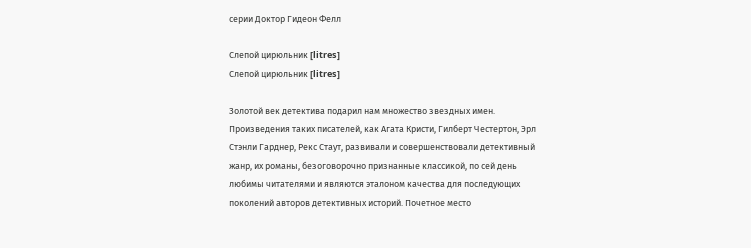серии Доктор Гидеон Фелл

Слепой цирюльник [litres]
Слепой цирюльник [litres]

Золотой век детектива подарил нам множество звездных имен. Произведения таких писателей, как Агата Кристи, Гилберт Честертон, Эрл Стэнли Гарднер, Рекс Стаут, развивали и совершенствовали детективный жанр, их романы, безоговорочно признанные классикой, по сей день любимы читателями и являются эталоном качества для последующих поколений авторов детективных историй. Почетное место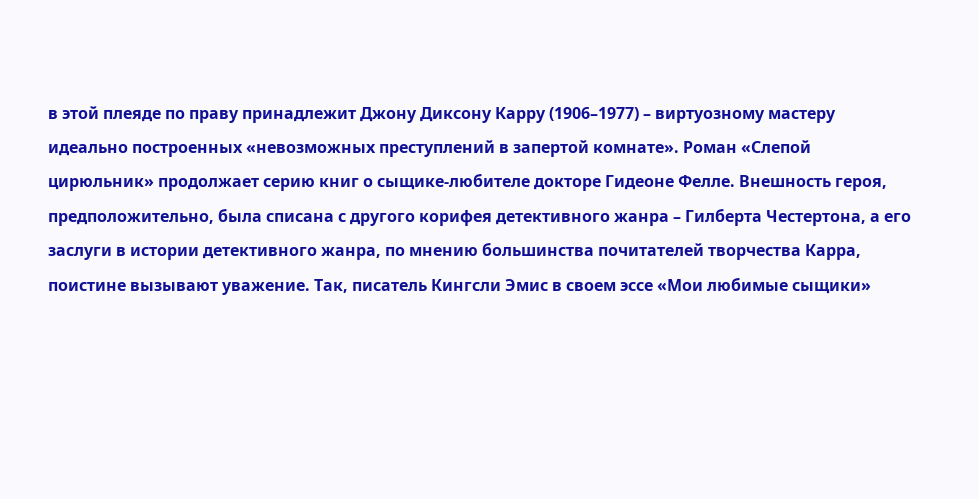в этой плеяде по праву принадлежит Джону Диксону Карру (1906–1977) – виртуозному мастеру идеально построенных «невозможных преступлений в запертой комнате». Роман «Слепой цирюльник» продолжает серию книг о сыщике-любителе докторе Гидеоне Фелле. Внешность героя, предположительно, была списана с другого корифея детективного жанра – Гилберта Честертона, а его заслуги в истории детективного жанра, по мнению большинства почитателей творчества Карра, поистине вызывают уважение. Так, писатель Кингсли Эмис в своем эссе «Мои любимые сыщики»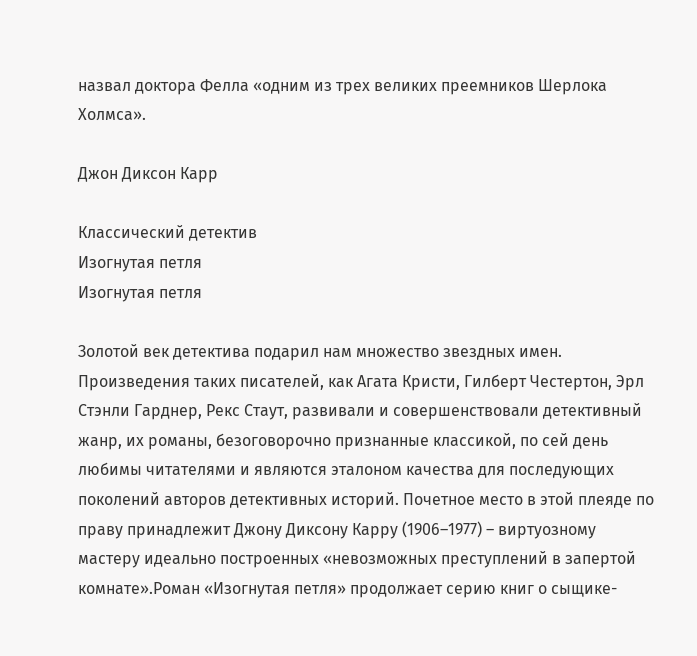назвал доктора Фелла «одним из трех великих преемников Шерлока Холмса».

Джон Диксон Карр

Классический детектив
Изогнутая петля
Изогнутая петля

Золотой век детектива подарил нам множество звездных имен. Произведения таких писателей, как Агата Кристи, Гилберт Честертон, Эрл Стэнли Гарднер, Рекс Стаут, развивали и совершенствовали детективный жанр, их романы, безоговорочно признанные классикой, по сей день любимы читателями и являются эталоном качества для последующих поколений авторов детективных историй. Почетное место в этой плеяде по праву принадлежит Джону Диксону Карру (1906–1977) – виртуозному мастеру идеально построенных «невозможных преступлений в запертой комнате».Роман «Изогнутая петля» продолжает серию книг о сыщике-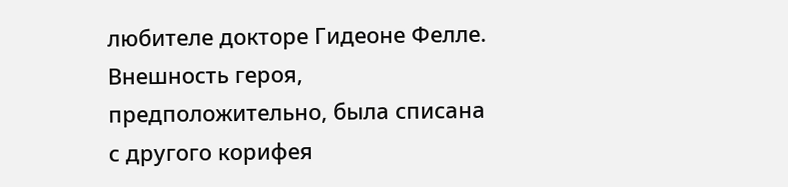любителе докторе Гидеоне Фелле. Внешность героя, предположительно, была списана с другого корифея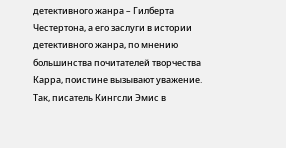детективного жанра – Гилберта Честертона, а его заслуги в истории детективного жанра, по мнению большинства почитателей творчества Карра, поистине вызывают уважение. Так, писатель Кингсли Эмис в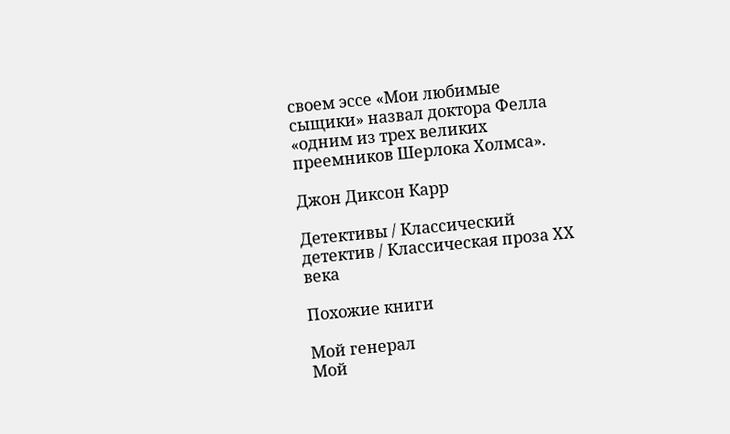своем эссе «Мои любимые сыщики» назвал доктора Фелла «одним из трех великих преемников Шерлока Холмса».

Джон Диксон Карр

Детективы / Классический детектив / Классическая проза ХX века

Похожие книги

Мой генерал
Мой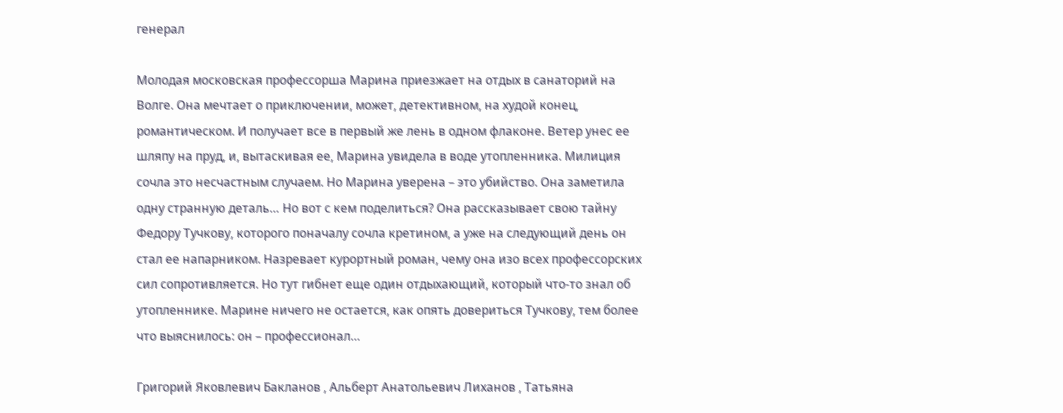генерал

Молодая московская профессорша Марина приезжает на отдых в санаторий на Волге. Она мечтает о приключении, может, детективном, на худой конец, романтическом. И получает все в первый же лень в одном флаконе. Ветер унес ее шляпу на пруд, и, вытаскивая ее, Марина увидела в воде утопленника. Милиция сочла это несчастным случаем. Но Марина уверена – это убийство. Она заметила одну странную деталь… Но вот с кем поделиться? Она рассказывает свою тайну Федору Тучкову, которого поначалу сочла кретином, а уже на следующий день он стал ее напарником. Назревает курортный роман, чему она изо всех профессорских сил сопротивляется. Но тут гибнет еще один отдыхающий, который что-то знал об утопленнике. Марине ничего не остается, как опять довериться Тучкову, тем более что выяснилось: он – профессионал…

Григорий Яковлевич Бакланов , Альберт Анатольевич Лиханов , Татьяна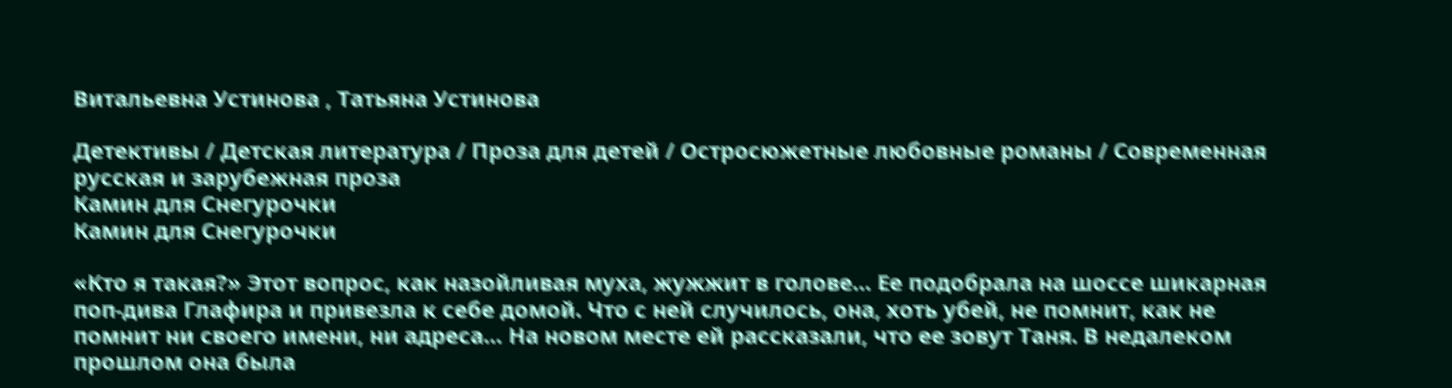Витальевна Устинова , Татьяна Устинова

Детективы / Детская литература / Проза для детей / Остросюжетные любовные романы / Современная русская и зарубежная проза
Камин для Снегурочки
Камин для Снегурочки

«Кто я такая?» Этот вопрос, как назойливая муха, жужжит в голове… Ее подобрала на шоссе шикарная поп-дива Глафира и привезла к себе домой. Что с ней случилось, она, хоть убей, не помнит, как не помнит ни своего имени, ни адреса… На новом месте ей рассказали, что ее зовут Таня. В недалеком прошлом она была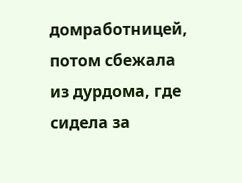домработницей, потом сбежала из дурдома, где сидела за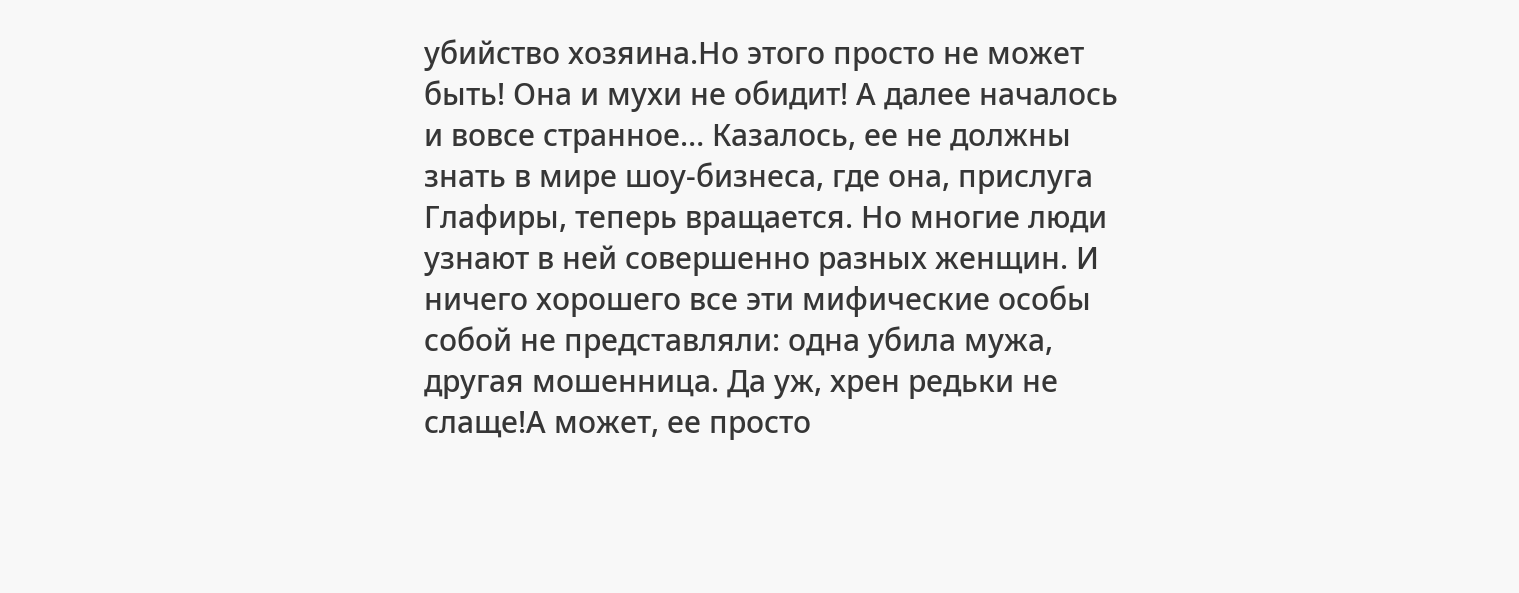убийство хозяина.Но этого просто не может быть! Она и мухи не обидит! А далее началось и вовсе странное… Казалось, ее не должны знать в мире шоу-бизнеса, где она, прислуга Глафиры, теперь вращается. Но многие люди узнают в ней совершенно разных женщин. И ничего хорошего все эти мифические особы собой не представляли: одна убила мужа, другая мошенница. Да уж, хрен редьки не слаще!А может, ее просто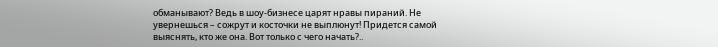обманывают? Ведь в шоу-бизнесе царят нравы пираний. Не увернешься – сожрут и косточки не выплюнут! Придется самой выяснять, кто же она. Вот только с чего начать?..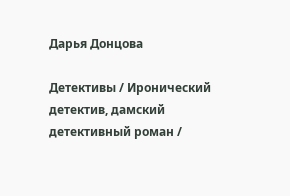Дарья Донцова

Детективы / Иронический детектив, дамский детективный роман /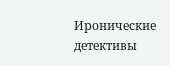Иронические детективы